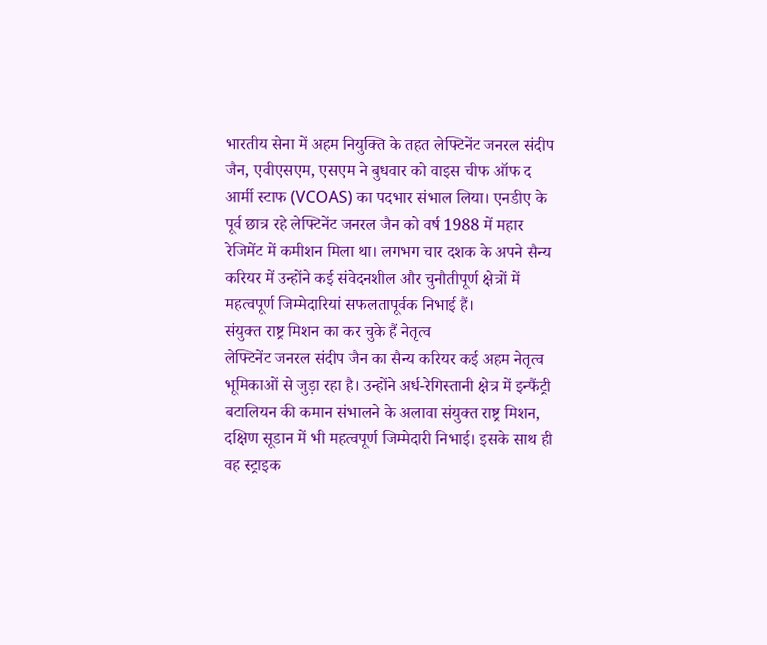भारतीय सेना में अहम नियुक्ति के तहत लेफ्टिनेंट जनरल संदीप जैन, एवीएसएम, एसएम ने बुधवार को वाइस चीफ ऑफ द आर्मी स्टाफ (VCOAS) का पदभार संभाल लिया। एनडीए के पूर्व छात्र रहे लेफ्टिनेंट जनरल जैन को वर्ष 1988 में महार रेजिमेंट में कमीशन मिला था। लगभग चार दशक के अपने सैन्य करियर में उन्होंने कई संवेदनशील और चुनौतीपूर्ण क्षेत्रों में महत्वपूर्ण जिम्मेदारियां सफलतापूर्वक निभाई हैं।
संयुक्त राष्ट्र मिशन का कर चुके हैं नेतृत्व
लेफ्टिनेंट जनरल संदीप जैन का सैन्य करियर कई अहम नेतृत्व भूमिकाओं से जुड़ा रहा है। उन्होंने अर्ध-रेगिस्तानी क्षेत्र में इन्फैंट्री बटालियन की कमान संभालने के अलावा संयुक्त राष्ट्र मिशन, दक्षिण सूडान में भी महत्वपूर्ण जिम्मेदारी निभाई। इसके साथ ही वह स्ट्राइक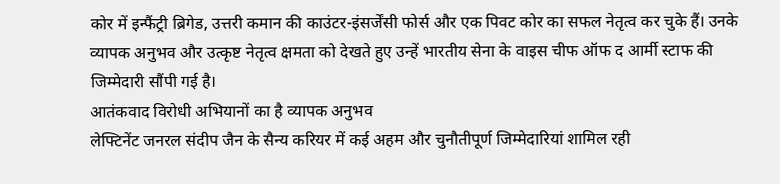कोर में इन्फैंट्री ब्रिगेड, उत्तरी कमान की काउंटर-इंसर्जेंसी फोर्स और एक पिवट कोर का सफल नेतृत्व कर चुके हैं। उनके व्यापक अनुभव और उत्कृष्ट नेतृत्व क्षमता को देखते हुए उन्हें भारतीय सेना के वाइस चीफ ऑफ द आर्मी स्टाफ की जिम्मेदारी सौंपी गई है।
आतंकवाद विरोधी अभियानों का है व्यापक अनुभव
लेफ्टिनेंट जनरल संदीप जैन के सैन्य करियर में कई अहम और चुनौतीपूर्ण जिम्मेदारियां शामिल रही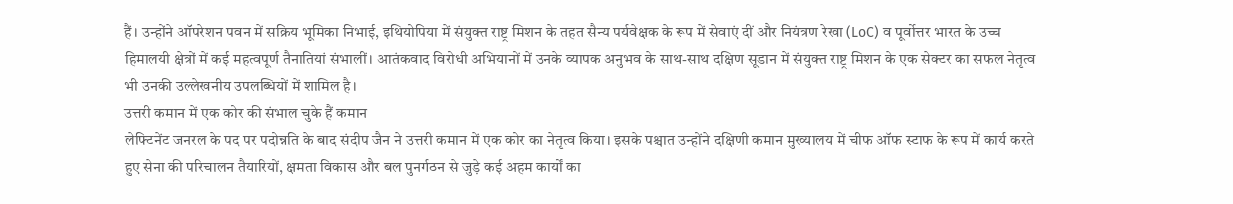हैं। उन्होंने ऑपरेशन पवन में सक्रिय भूमिका निभाई, इथियोपिया में संयुक्त राष्ट्र मिशन के तहत सैन्य पर्यवेक्षक के रूप में सेवाएं दीं और नियंत्रण रेखा (LoC) व पूर्वोत्तर भारत के उच्च हिमालयी क्षेत्रों में कई महत्वपूर्ण तैनातियां संभालीं। आतंकवाद विरोधी अभियानों में उनके व्यापक अनुभव के साथ-साथ दक्षिण सूडान में संयुक्त राष्ट्र मिशन के एक सेक्टर का सफल नेतृत्व भी उनकी उल्लेखनीय उपलब्धियों में शामिल है।
उत्तरी कमान में एक कोर की संभाल चुके हैं कमान
लेफ्टिनेंट जनरल के पद पर पदोन्नति के बाद संदीप जैन ने उत्तरी कमान में एक कोर का नेतृत्व किया। इसके पश्चात उन्होंने दक्षिणी कमान मुख्यालय में चीफ ऑफ स्टाफ के रूप में कार्य करते हुए सेना की परिचालन तैयारियों, क्षमता विकास और बल पुनर्गठन से जुड़े कई अहम कार्यों का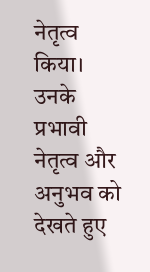नेतृत्व किया। उनके प्रभावी नेतृत्व और अनुभव को देखते हुए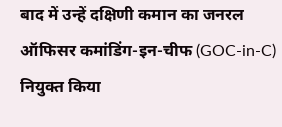बाद में उन्हें दक्षिणी कमान का जनरल ऑफिसर कमांडिंग-इन-चीफ (GOC-in-C) नियुक्त किया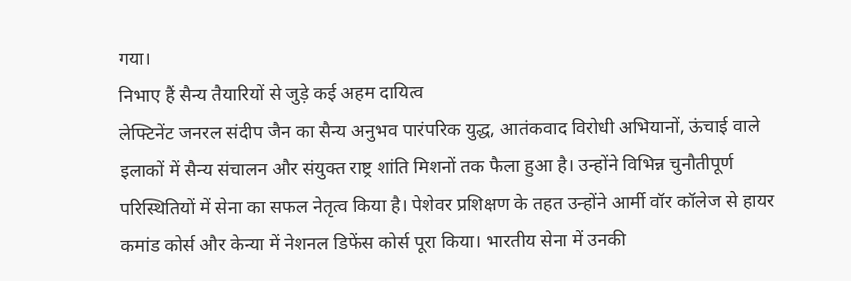गया।
निभाए हैं सैन्य तैयारियों से जुड़े कई अहम दायित्व
लेफ्टिनेंट जनरल संदीप जैन का सैन्य अनुभव पारंपरिक युद्ध, आतंकवाद विरोधी अभियानों, ऊंचाई वाले इलाकों में सैन्य संचालन और संयुक्त राष्ट्र शांति मिशनों तक फैला हुआ है। उन्होंने विभिन्न चुनौतीपूर्ण परिस्थितियों में सेना का सफल नेतृत्व किया है। पेशेवर प्रशिक्षण के तहत उन्होंने आर्मी वॉर कॉलेज से हायर कमांड कोर्स और केन्या में नेशनल डिफेंस कोर्स पूरा किया। भारतीय सेना में उनकी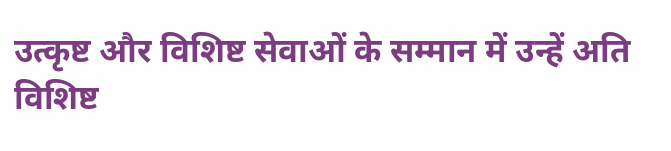उत्कृष्ट और विशिष्ट सेवाओं के सम्मान में उन्हें अति विशिष्ट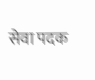सेवा पदक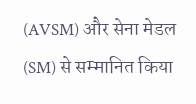(AVSM) और सेना मेडल (SM) से सम्मानित किया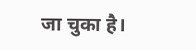जा चुका है।